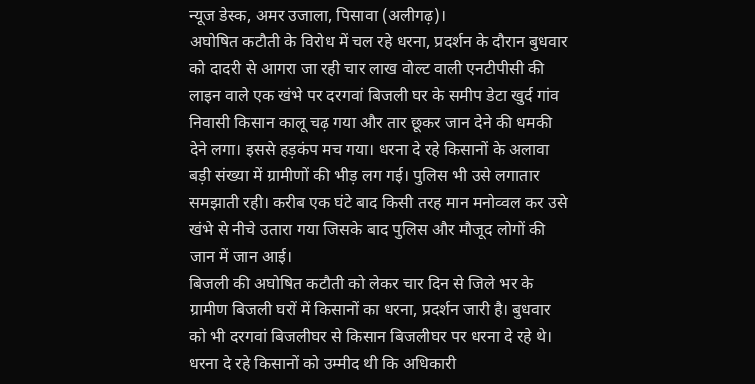न्यूज डेस्क, अमर उजाला, पिसावा (अलीगढ़)।
अघोषित कटौती के विरोध में चल रहे धरना, प्रदर्शन के दौरान बुधवार को दादरी से आगरा जा रही चार लाख वोल्ट वाली एनटीपीसी की लाइन वाले एक खंभे पर दरगवां बिजली घर के समीप डेटा खुर्द गांव निवासी किसान कालू चढ़ गया और तार छूकर जान देने की धमकी देने लगा। इससे हड़कंप मच गया। धरना दे रहे किसानों के अलावा बड़ी संख्या में ग्रामीणों की भीड़ लग गई। पुलिस भी उसे लगातार समझाती रही। करीब एक घंटे बाद किसी तरह मान मनोव्वल कर उसे खंभे से नीचे उतारा गया जिसके बाद पुलिस और मौजूद लोगों की जान में जान आई।
बिजली की अघोषित कटौती को लेकर चार दिन से जिले भर के ग्रामीण बिजली घरों में किसानों का धरना, प्रदर्शन जारी है। बुधवार को भी दरगवां बिजलीघर से किसान बिजलीघर पर धरना दे रहे थे। धरना दे रहे किसानों को उम्मीद थी कि अधिकारी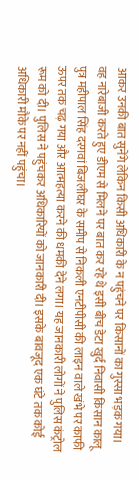आकर उनकी बात सुनेंगे लेकिन किसी अधिकारी के न पहुंचने पर किसानों का गुस्सा भड़क गया।
वह नारेबाजी करते हुए डीएम से मिलने पर बात कर रहे थे इसी बीच डेटा खुर्द निवासी किसान कालू पुत्र महीपाल सिंह दरगवां बिजलीघर के समीप से निकली एनटीपीसी की लाइन वाले खंभे पर काफी ऊपर तक चढ़ गया और आत्महत्या करने की धमकी देने लगा। यह जानकारी लोगों ने पुलिस कंट्रोल रूम को दी। पुलिस ने पहुंचकर अधिकारियों को जानकारी दी। इसके बावजूद एक घंटे तक कोई अधिकारी मौके पर नहीं पहुंचा।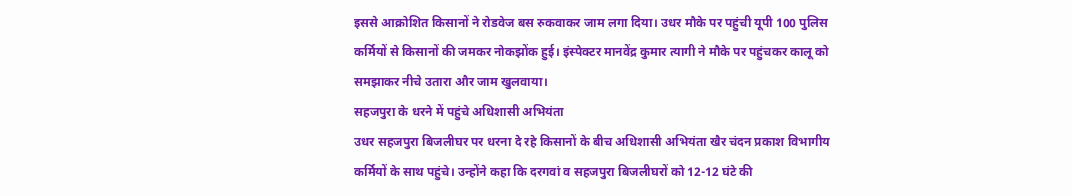इससे आक्रोशित किसानों ने रोडवेज बस रुकवाकर जाम लगा दिया। उधर मौके पर पहुंची यूपी 100 पुलिस कर्मियों से किसानों की जमकर नोकझोंक हुई। इंस्पेक्टर मानवेंद्र कुमार त्यागी ने मौके पर पहुंचकर कालू को समझाकर नीचे उतारा और जाम खुलवाया।
सहजपुरा के धरने में पहुंचे अधिशासी अभियंता
उधर सहजपुरा बिजलीघर पर धरना दे रहे किसानों के बीच अधिशासी अभियंता खैर चंदन प्रकाश विभागीय कर्मियों के साथ पहुंचे। उन्होंने कहा कि दरगवां व सहजपुरा बिजलीघरों को 12-12 घंटे की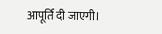आपूर्ति दी जाएगी।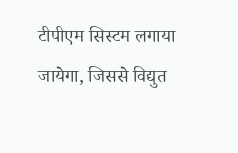टीपीएम सिस्टम लगाया जायेगा, जिससे विद्युत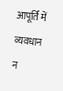आपूर्ति में व्यवधान न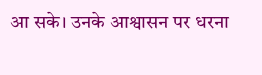आ सके। उनके आश्वासन पर धरना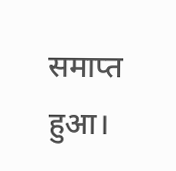समाप्त हुआ।